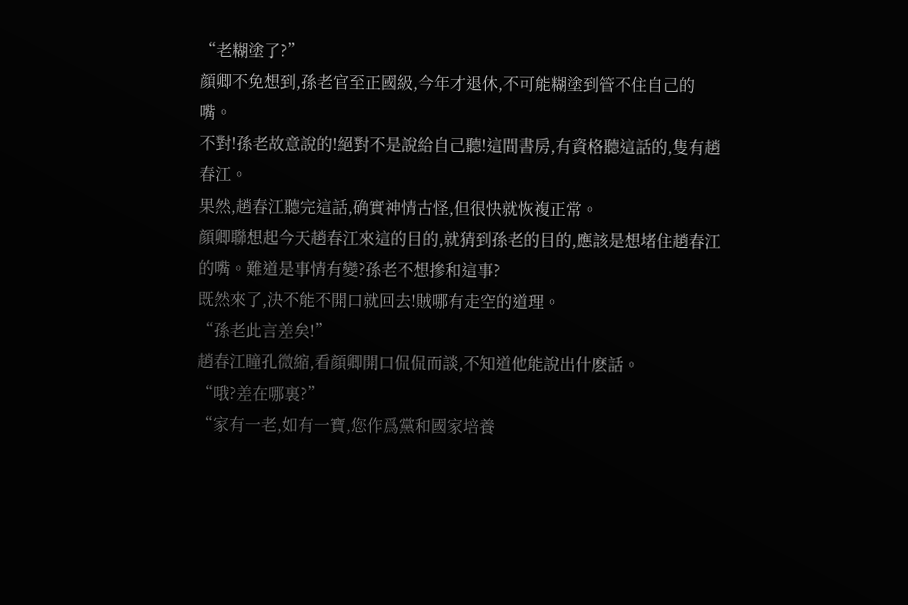“老糊塗了?”
顔卿不免想到,孫老官至正國級,今年才退休,不可能糊塗到管不住自己的嘴。
不對!孫老故意說的!絕對不是說給自己聽!這間書房,有資格聽這話的,隻有趙春江。
果然,趙春江聽完這話,确實神情古怪,但很快就恢複正常。
顔卿聯想起今天趙春江來這的目的,就猜到孫老的目的,應該是想堵住趙春江的嘴。難道是事情有變?孫老不想摻和這事?
既然來了,決不能不開口就回去!賊哪有走空的道理。
“孫老此言差矣!”
趙春江瞳孔微縮,看顔卿開口侃侃而談,不知道他能說出什麽話。
“哦?差在哪裏?”
“家有一老,如有一寶,您作爲黨和國家培養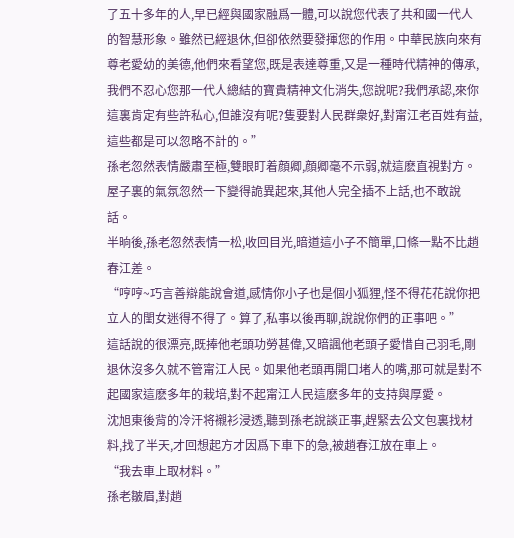了五十多年的人,早已經與國家融爲一體,可以說您代表了共和國一代人的智慧形象。雖然已經退休,但卻依然要發揮您的作用。中華民族向來有尊老愛幼的美德,他們來看望您,既是表達尊重,又是一種時代精神的傳承,我們不忍心您那一代人總結的寶貴精神文化消失,您說呢?我們承認,來你這裏肯定有些許私心,但誰沒有呢?隻要對人民群衆好,對甯江老百姓有益,這些都是可以忽略不計的。”
孫老忽然表情嚴肅至極,雙眼盯着顔卿,顔卿毫不示弱,就這麽直視對方。
屋子裏的氣氛忽然一下變得詭異起來,其他人完全插不上話,也不敢說話。
半晌後,孫老忽然表情一松,收回目光,暗道這小子不簡單,口條一點不比趙春江差。
“哼哼~巧言善辯能說會道,感情你小子也是個小狐狸,怪不得花花說你把立人的閨女迷得不得了。算了,私事以後再聊,說說你們的正事吧。”
這話說的很漂亮,既捧他老頭功勞甚偉,又暗諷他老頭子愛惜自己羽毛,剛退休沒多久就不管甯江人民。如果他老頭再開口堵人的嘴,那可就是對不起國家這麽多年的栽培,對不起甯江人民這麽多年的支持與厚愛。
沈旭東後背的冷汗将襯衫浸透,聽到孫老說談正事,趕緊去公文包裏找材料,找了半天,才回想起方才因爲下車下的急,被趙春江放在車上。
“我去車上取材料。”
孫老皺眉,對趙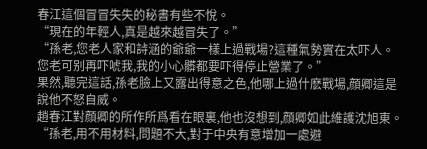春江這個冒冒失失的秘書有些不悅。
“現在的年輕人,真是越來越冒失了。”
“孫老,您老人家和詩涵的爺爺一樣上過戰場?這種氣勢實在太吓人。您老可别再吓唬我,我的小心髒都要吓得停止營業了。”
果然,聽完這話,孫老臉上又露出得意之色,他哪上過什麽戰場,顔卿這是說他不怒自威。
趙春江對顔卿的所作所爲看在眼裏,他也沒想到,顔卿如此維護沈旭東。
“孫老,用不用材料,問題不大,對于中央有意增加一處避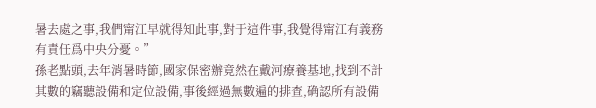暑去處之事,我們甯江早就得知此事,對于這件事,我覺得甯江有義務有責任爲中央分憂。”
孫老點頭,去年消暑時節,國家保密辦竟然在戴河療養基地,找到不計其數的竊聽設備和定位設備,事後經過無數遍的排查,确認所有設備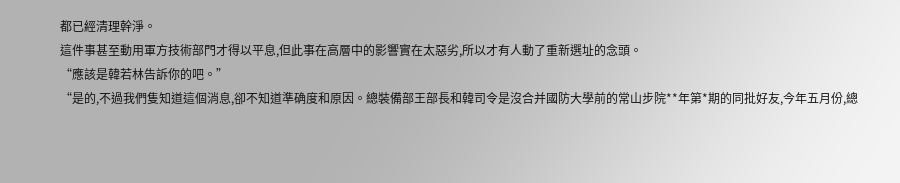都已經清理幹淨。
這件事甚至動用軍方技術部門才得以平息,但此事在高層中的影響實在太惡劣,所以才有人動了重新選址的念頭。
“應該是韓若林告訴你的吧。”
“是的,不過我們隻知道這個消息,卻不知道準确度和原因。總裝備部王部長和韓司令是沒合并國防大學前的常山步院**年第*期的同批好友,今年五月份,總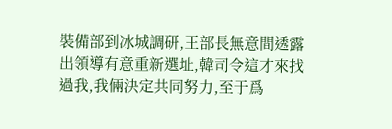裝備部到冰城調研,王部長無意間透露出領導有意重新選址,韓司令這才來找過我,我倆決定共同努力,至于爲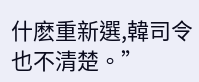什麽重新選,韓司令也不清楚。”